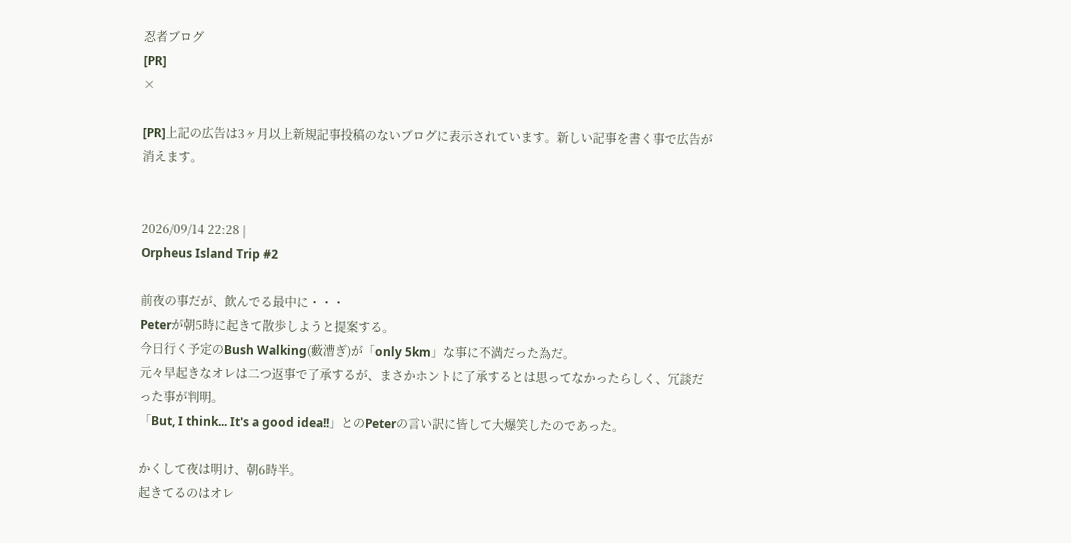忍者ブログ
[PR]
×

[PR]上記の広告は3ヶ月以上新規記事投稿のないブログに表示されています。新しい記事を書く事で広告が消えます。


2026/09/14 22:28 |
Orpheus Island Trip #2

前夜の事だが、飲んでる最中に・・・
Peterが朝5時に起きて散歩しようと提案する。
今日行く予定のBush Walking(藪漕ぎ)が「only 5km」な事に不満だった為だ。
元々早起きなオレは二つ返事で了承するが、まさかホントに了承するとは思ってなかったらしく、冗談だった事が判明。
「But, I think... It's a good idea!!」とのPeterの言い訳に皆して大爆笑したのであった。

かくして夜は明け、朝6時半。
起きてるのはオレ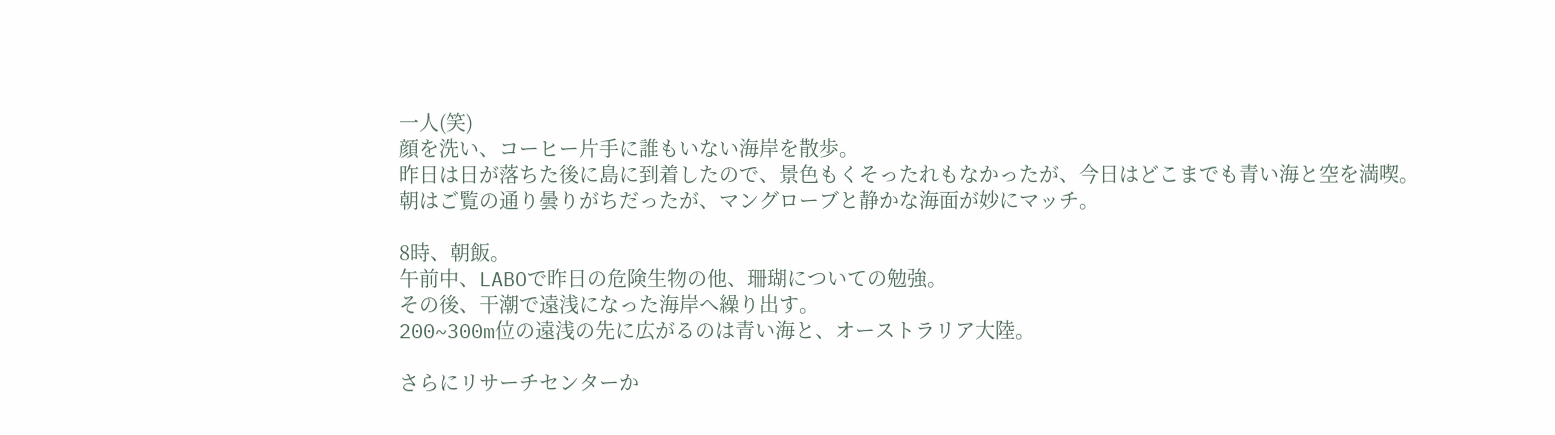一人(笑)
顔を洗い、コーヒー片手に誰もいない海岸を散歩。
昨日は日が落ちた後に島に到着したので、景色もくそったれもなかったが、今日はどこまでも青い海と空を満喫。
朝はご覧の通り曇りがちだったが、マングローブと静かな海面が妙にマッチ。

8時、朝飯。
午前中、LABOで昨日の危険生物の他、珊瑚についての勉強。
その後、干潮で遠浅になった海岸へ繰り出す。
200~300m位の遠浅の先に広がるのは青い海と、オーストラリア大陸。

さらにリサーチセンターか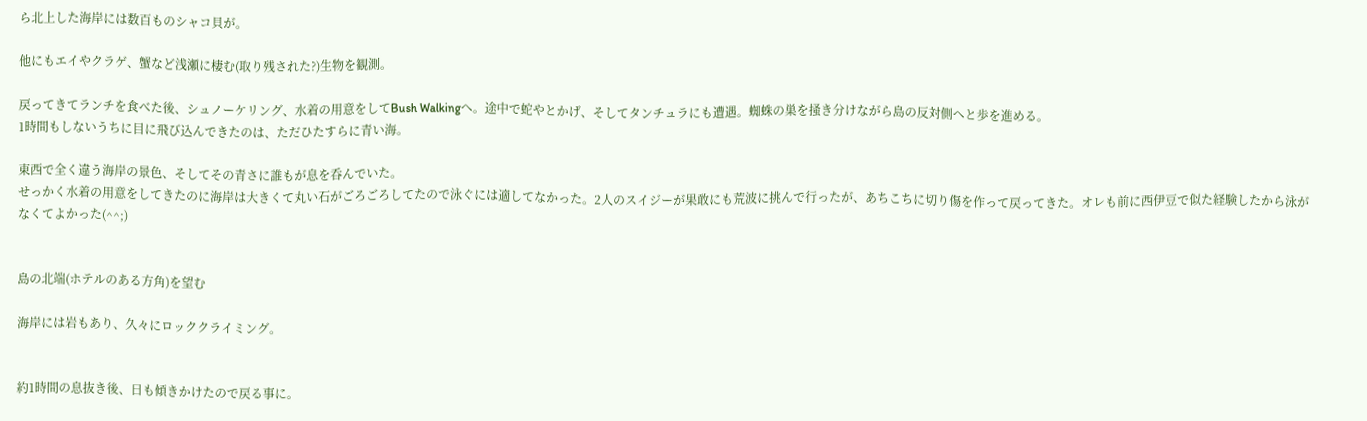ら北上した海岸には数百ものシャコ貝が。

他にもエイやクラゲ、蟹など浅瀬に棲む(取り残された?)生物を観測。

戻ってきてランチを食べた後、シュノーケリング、水着の用意をしてBush Walkingへ。途中で蛇やとかげ、そしてタンチュラにも遭遇。蜘蛛の巣を掻き分けながら島の反対側へと歩を進める。
1時間もしないうちに目に飛び込んできたのは、ただひたすらに青い海。

東西で全く違う海岸の景色、そしてその青さに誰もが息を呑んでいた。
せっかく水着の用意をしてきたのに海岸は大きくて丸い石がごろごろしてたので泳ぐには適してなかった。2人のスイジーが果敢にも荒波に挑んで行ったが、あちこちに切り傷を作って戻ってきた。オレも前に西伊豆で似た経験したから泳がなくてよかった(^^;)


島の北端(ホテルのある方角)を望む

海岸には岩もあり、久々にロッククライミング。


約1時間の息抜き後、日も傾きかけたので戻る事に。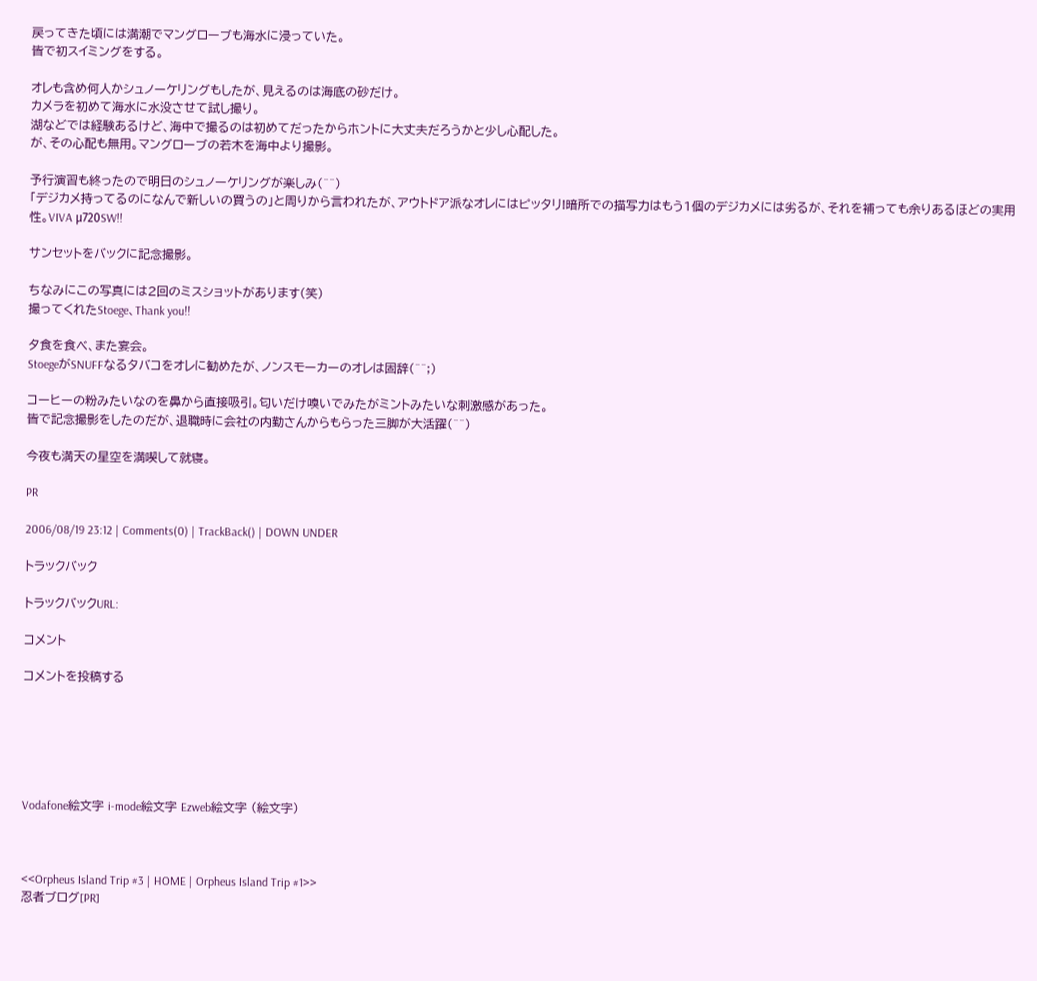戻ってきた頃には満潮でマングローブも海水に浸っていた。
皆で初スイミングをする。

オレも含め何人かシュノーケリングもしたが、見えるのは海底の砂だけ。
カメラを初めて海水に水没させて試し撮り。
湖などでは経験あるけど、海中で撮るのは初めてだったからホントに大丈夫だろうかと少し心配した。
が、その心配も無用。マングローブの若木を海中より撮影。

予行演習も終ったので明日のシュノーケリングが楽しみ(^^)
「デジカメ持ってるのになんで新しいの買うの」と周りから言われたが、アウトドア派なオレにはピッタリ!暗所での描写力はもう1個のデジカメには劣るが、それを補っても余りあるほどの実用性。VIVA μ720SW!!

サンセットをバックに記念撮影。

ちなみにこの写真には2回のミスショットがあります(笑)
撮ってくれたStoege、Thank you!!

夕食を食べ、また宴会。
StoegeがSNUFFなるタバコをオレに勧めたが、ノンスモーカーのオレは固辞(^^;)

コーヒーの粉みたいなのを鼻から直接吸引。匂いだけ嗅いでみたがミントみたいな刺激感があった。
皆で記念撮影をしたのだが、退職時に会社の内勤さんからもらった三脚が大活躍(^^)

今夜も満天の星空を満喫して就寝。

PR

2006/08/19 23:12 | Comments(0) | TrackBack() | DOWN UNDER

トラックバック

トラックバックURL:

コメント

コメントを投稿する






Vodafone絵文字 i-mode絵文字 Ezweb絵文字 (絵文字)



<<Orpheus Island Trip #3 | HOME | Orpheus Island Trip #1>>
忍者ブログ[PR]